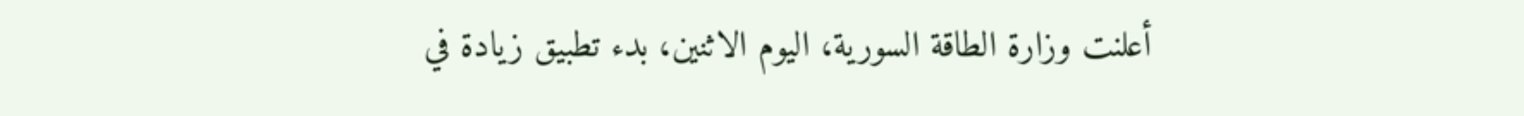أعلنت وزارة الطاقة السورية، اليوم الاثنين، بدء تطبيق زيادة في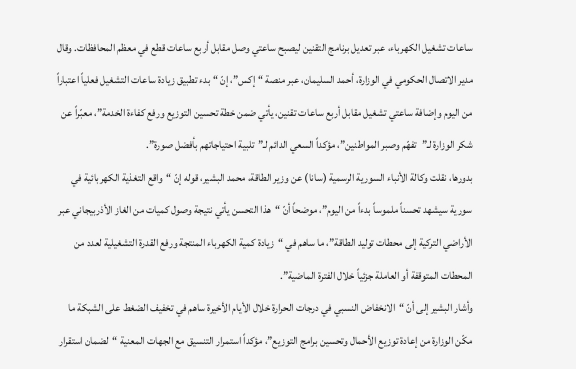ساعات تشغيل الكهرباء، عبر تعديل برنامج التقنين ليصبح ساعتي وصل مقابل أربع ساعات قطع في معظم المحافظات. وقال مدير الاتصال الحكومي في الوزارة، أحمد السليمان، عبر منصة “إكس”، إنّ “بدء تطبيق زيادة ساعات التشغيل فعلياً اعتباراً من اليوم وإضافة ساعتي تشغيل مقابل أربع ساعات تقنين، يأتي ضمن خطة تحسين التوزيع ورفع كفاءة الخدمة”، معبّراً عن شكر الوزارة لـ”تفهّم وصبر المواطنين”، مؤكداً السعي الدائم لـ”تلبية احتياجاتهم بأفضل صورة”.
بدورها، نقلت وكالة الأنباء السورية الرسمية (سانا) عن وزير الطاقة، محمد البشير، قوله إنّ “واقع التغذية الكهربائية في سورية سيشهد تحسناً ملموساً بدءاً من اليوم”، موضحاً أنّ “هذا التحسن يأتي نتيجة وصول كميات من الغاز الأذربيجاني عبر الأراضي التركية إلى محطات توليد الطاقة”، ما ساهم في “زيادة كمية الكهرباء المنتجة ورفع القدرة التشغيلية لعدد من المحطات المتوقفة أو العاملة جزئياً خلال الفترة الماضية”.
وأشار البشير إلى أنّ “الانخفاض النسبي في درجات الحرارة خلال الأيام الأخيرة ساهم في تخفيف الضغط على الشبكة ما مكّن الوزارة من إعادة توزيع الأحمال وتحسين برامج التوزيع”، مؤكداً استمرار التنسيق مع الجهات المعنية “لضمان استقرار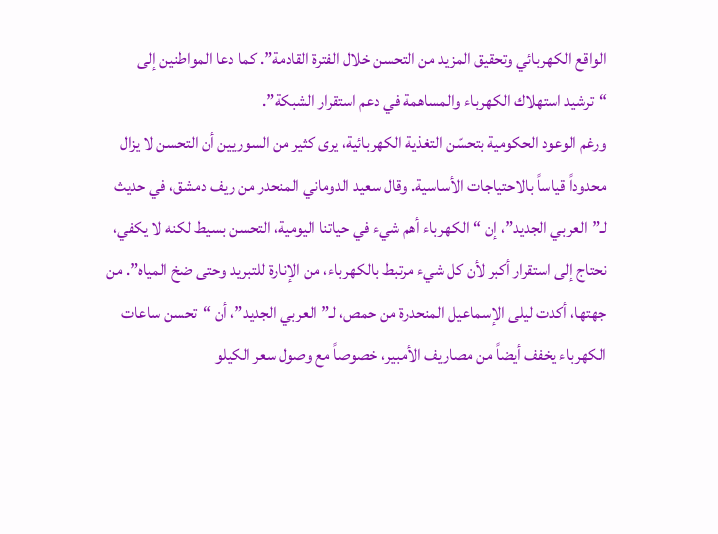الواقع الكهربائي وتحقيق المزيد من التحسن خلال الفترة القادمة”. كما دعا المواطنين إلى “ترشيد استهلاك الكهرباء والمساهمة في دعم استقرار الشبكة”.
ورغم الوعود الحكومية بتحسّن التغذية الكهربائية، يرى كثير من السوريين أن التحسن لا يزال محدوداً قياساً بالاحتياجات الأساسية. وقال سعيد الدوماني المنحدر من ريف دمشق، في حديث لـ”العربي الجديد”، إن “الكهرباء أهم شيء في حياتنا اليومية، التحسن بسيط لكنه لا يكفي، نحتاج إلى استقرار أكبر لأن كل شيء مرتبط بالكهرباء، من الإنارة للتبريد وحتى ضخ المياه”. من جهتها، أكدت ليلى الإسماعيل المنحدرة من حمص، لـ”العربي الجديد”، أن “تحسن ساعات الكهرباء يخفف أيضاً من مصاريف الأمبير، خصوصاً مع وصول سعر الكيلو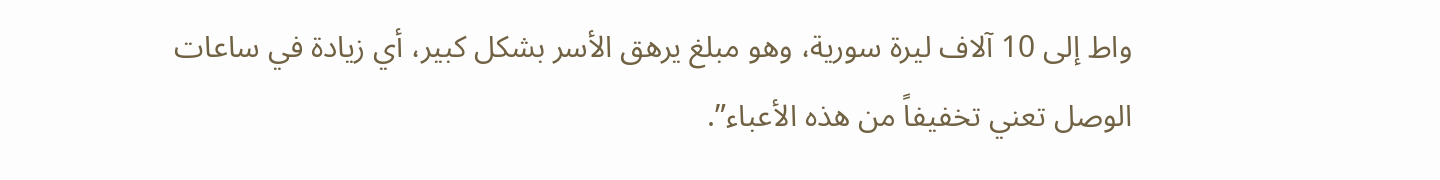واط إلى 10 آلاف ليرة سورية، وهو مبلغ يرهق الأسر بشكل كبير، أي زيادة في ساعات الوصل تعني تخفيفاً من هذه الأعباء”.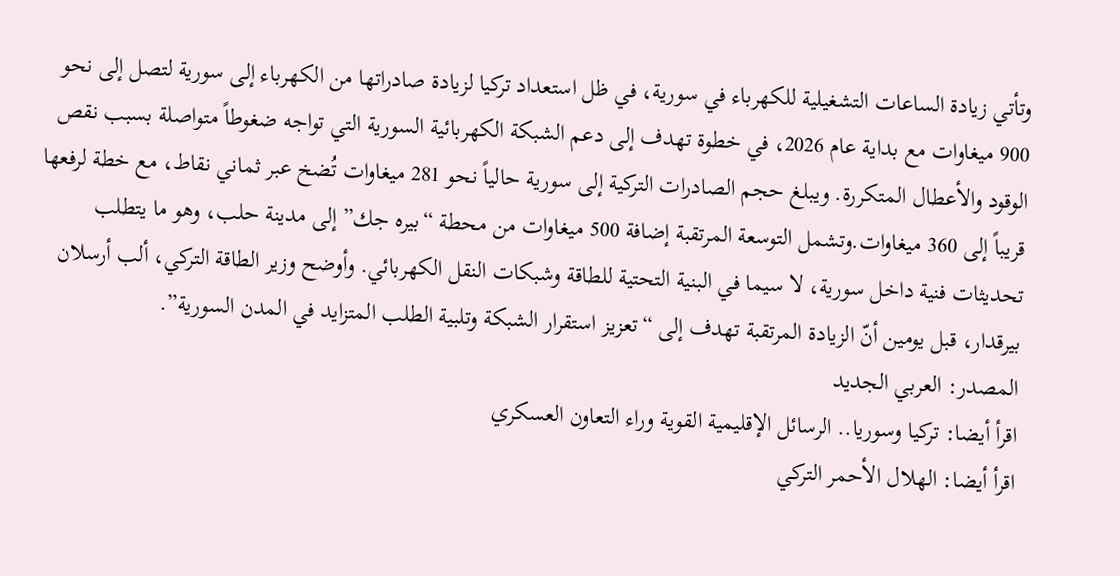وتأتي زيادة الساعات التشغيلية للكهرباء في سورية، في ظل استعداد تركيا لزيادة صادراتها من الكهرباء إلى سورية لتصل إلى نحو 900 ميغاوات مع بداية عام 2026، في خطوة تهدف إلى دعم الشبكة الكهربائية السورية التي تواجه ضغوطاً متواصلة بسبب نقص الوقود والأعطال المتكررة. ويبلغ حجم الصادرات التركية إلى سورية حالياً نحو 281 ميغاوات تُضخ عبر ثماني نقاط، مع خطة لرفعها قريباً إلى 360 ميغاوات.وتشمل التوسعة المرتقبة إضافة 500 ميغاوات من محطة “بيره جك” إلى مدينة حلب، وهو ما يتطلب تحديثات فنية داخل سورية، لا سيما في البنية التحتية للطاقة وشبكات النقل الكهربائي. وأوضح وزير الطاقة التركي، ألب أرسلان بيرقدار، قبل يومين أنّ الزيادة المرتقبة تهدف إلى “تعزيز استقرار الشبكة وتلبية الطلب المتزايد في المدن السورية”.
المصدر: العربي الجديد
اقرأ أيضا: تركيا وسوريا.. الرسائل الإقليمية القوية وراء التعاون العسكري
اقرأ أيضا: الهلال الأحمر التركي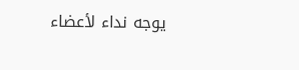يوجه نداء لأعضاء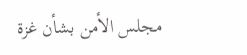مجلس الأمن بشأن غزة